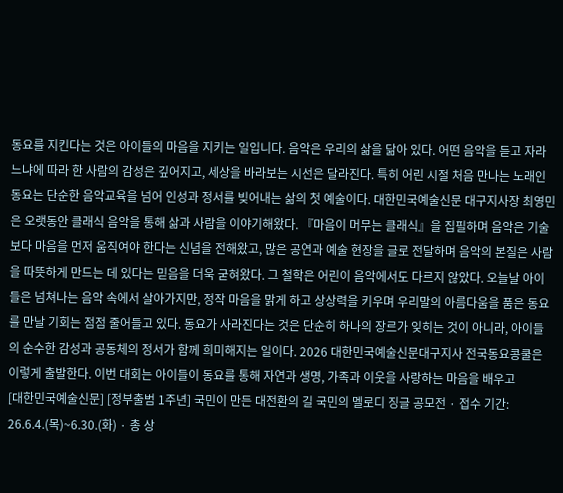동요를 지킨다는 것은 아이들의 마음을 지키는 일입니다. 음악은 우리의 삶을 닮아 있다. 어떤 음악을 듣고 자라느냐에 따라 한 사람의 감성은 깊어지고, 세상을 바라보는 시선은 달라진다. 특히 어린 시절 처음 만나는 노래인 동요는 단순한 음악교육을 넘어 인성과 정서를 빚어내는 삶의 첫 예술이다. 대한민국예술신문 대구지사장 최영민은 오랫동안 클래식 음악을 통해 삶과 사람을 이야기해왔다. 『마음이 머무는 클래식』을 집필하며 음악은 기술보다 마음을 먼저 움직여야 한다는 신념을 전해왔고, 많은 공연과 예술 현장을 글로 전달하며 음악의 본질은 사람을 따뜻하게 만드는 데 있다는 믿음을 더욱 굳혀왔다. 그 철학은 어린이 음악에서도 다르지 않았다. 오늘날 아이들은 넘쳐나는 음악 속에서 살아가지만, 정작 마음을 맑게 하고 상상력을 키우며 우리말의 아름다움을 품은 동요를 만날 기회는 점점 줄어들고 있다. 동요가 사라진다는 것은 단순히 하나의 장르가 잊히는 것이 아니라, 아이들의 순수한 감성과 공동체의 정서가 함께 희미해지는 일이다. 2026 대한민국예술신문대구지사 전국동요콩쿨은 이렇게 출발한다. 이번 대회는 아이들이 동요를 통해 자연과 생명, 가족과 이웃을 사랑하는 마음을 배우고
[대한민국예술신문] [정부출범 1주년] 국민이 만든 대전환의 길 국민의 멜로디 징글 공모전 · 접수 기간: 26.6.4.(목)~6.30.(화) · 총 상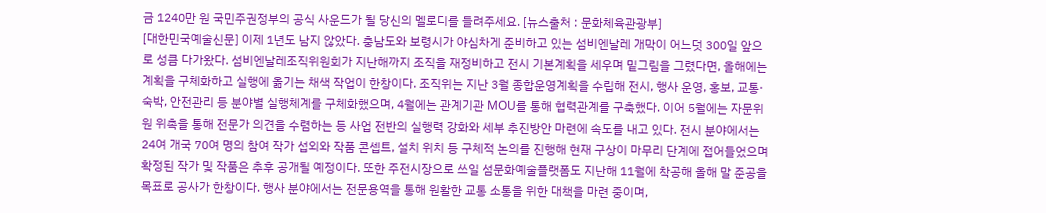금 1240만 원 국민주권정부의 공식 사운드가 될 당신의 멜로디를 들려주세요. [뉴스출처 : 문화체육관광부]
[대한민국예술신문] 이제 1년도 남지 않았다. 충남도와 보령시가 야심차게 준비하고 있는 섬비엔날레 개막이 어느덧 300일 앞으로 성큼 다가왔다. 섬비엔날레조직위원회가 지난해까지 조직을 재정비하고 전시 기본계획을 세우며 밑그림을 그렸다면, 올해에는 계획을 구체화하고 실행에 옮기는 채색 작업이 한창이다. 조직위는 지난 3월 종합운영계획을 수립해 전시, 행사 운영, 홍보, 교통·숙박, 안전관리 등 분야별 실행체계를 구체화했으며, 4월에는 관계기관 MOU를 통해 협력관계를 구축했다. 이어 5월에는 자문위원 위촉을 통해 전문가 의견을 수렴하는 등 사업 전반의 실행력 강화와 세부 추진방안 마련에 속도를 내고 있다. 전시 분야에서는 24여 개국 70여 명의 참여 작가 섭외와 작품 콘셉트, 설치 위치 등 구체적 논의를 진행해 현재 구상이 마무리 단계에 접어들었으며 확정된 작가 및 작품은 추후 공개될 예정이다. 또한 주전시장으로 쓰일 섬문화예술플랫폼도 지난해 11월에 착공해 올해 말 준공을 목표로 공사가 한창이다. 행사 분야에서는 전문용역을 통해 원활한 교통 소통을 위한 대책을 마련 중이며,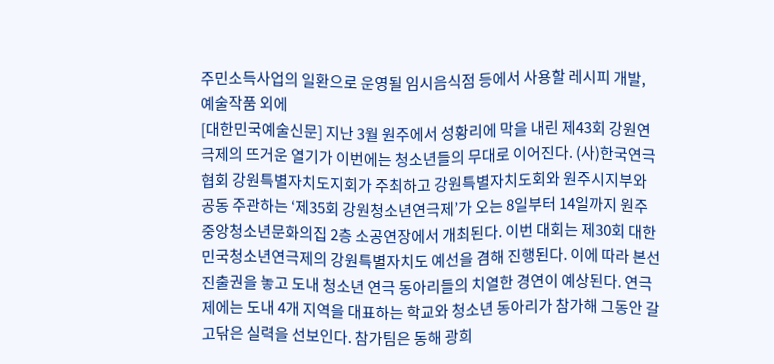주민소득사업의 일환으로 운영될 임시음식점 등에서 사용할 레시피 개발, 예술작품 외에
[대한민국예술신문] 지난 3월 원주에서 성황리에 막을 내린 제43회 강원연극제의 뜨거운 열기가 이번에는 청소년들의 무대로 이어진다. (사)한국연극협회 강원특별자치도지회가 주최하고 강원특별자치도회와 원주시지부와 공동 주관하는 ‘제35회 강원청소년연극제’가 오는 8일부터 14일까지 원주 중앙청소년문화의집 2층 소공연장에서 개최된다. 이번 대회는 제30회 대한민국청소년연극제의 강원특별자치도 예선을 겸해 진행된다. 이에 따라 본선 진출권을 놓고 도내 청소년 연극 동아리들의 치열한 경연이 예상된다. 연극제에는 도내 4개 지역을 대표하는 학교와 청소년 동아리가 참가해 그동안 갈고닦은 실력을 선보인다. 참가팀은 동해 광희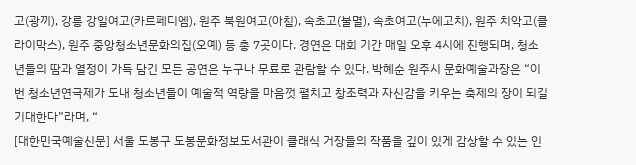고(광끼), 강릉 강일여고(카르페디엠), 원주 북원여고(아침), 속초고(불멸), 속초여고(누에고치), 원주 치악고(클라이막스), 원주 중앙청소년문화의집(오예) 등 총 7곳이다. 경연은 대회 기간 매일 오후 4시에 진행되며, 청소년들의 땀과 열정이 가득 담긴 모든 공연은 누구나 무료로 관람할 수 있다. 박혜순 원주시 문화예술과장은 “이번 청소년연극제가 도내 청소년들이 예술적 역량을 마음껏 펼치고 창조력과 자신감을 키우는 축제의 장이 되길 기대한다”라며, “
[대한민국예술신문] 서울 도봉구 도봉문화정보도서관이 클래식 거장들의 작품을 깊이 있게 감상할 수 있는 인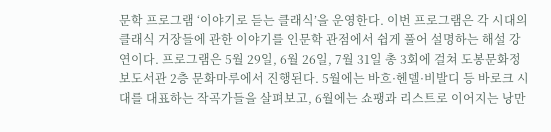문학 프로그램 ‘이야기로 듣는 클래식’을 운영한다. 이번 프로그램은 각 시대의 클래식 거장들에 관한 이야기를 인문학 관점에서 쉽게 풀어 설명하는 해설 강연이다. 프로그램은 5월 29일, 6월 26일, 7월 31일 총 3회에 걸쳐 도봉문화정보도서관 2층 문화마루에서 진행된다. 5월에는 바흐·헨델·비발디 등 바로크 시대를 대표하는 작곡가들을 살펴보고, 6월에는 쇼팽과 리스트로 이어지는 낭만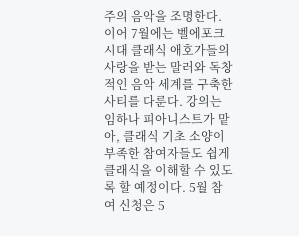주의 음악을 조명한다. 이어 7월에는 벨에포크 시대 클래식 애호가들의 사랑을 받는 말러와 독창적인 음악 세계를 구축한 사티를 다룬다. 강의는 임하나 피아니스트가 맡아, 클래식 기초 소양이 부족한 참여자들도 쉽게 클래식을 이해할 수 있도록 할 예정이다. 5월 참여 신청은 5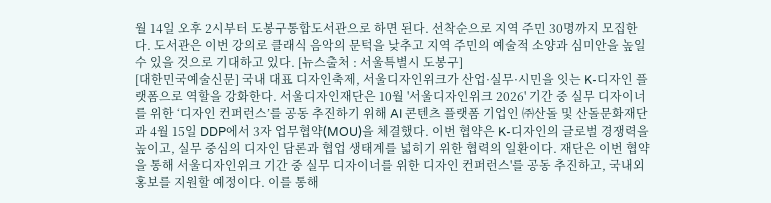월 14일 오후 2시부터 도봉구통합도서관으로 하면 된다. 선착순으로 지역 주민 30명까지 모집한다. 도서관은 이번 강의로 클래식 음악의 문턱을 낮추고 지역 주민의 예술적 소양과 심미안을 높일 수 있을 것으로 기대하고 있다. [뉴스출처 : 서울특별시 도봉구]
[대한민국예술신문] 국내 대표 디자인축제, 서울디자인위크가 산업·실무·시민을 잇는 K-디자인 플랫폼으로 역할을 강화한다. 서울디자인재단은 10월 '서울디자인위크 2026' 기간 중 실무 디자이너를 위한 ‘디자인 컨퍼런스’를 공동 추진하기 위해 AI 콘텐츠 플랫폼 기업인 ㈜산돌 및 산돌문화재단과 4월 15일 DDP에서 3자 업무협약(MOU)을 체결했다. 이번 협약은 K-디자인의 글로벌 경쟁력을 높이고, 실무 중심의 디자인 담론과 협업 생태계를 넓히기 위한 협력의 일환이다. 재단은 이번 협약을 통해 서울디자인위크 기간 중 실무 디자이너를 위한 디자인 컨퍼런스'를 공동 추진하고, 국내외 홍보를 지원할 예정이다. 이를 통해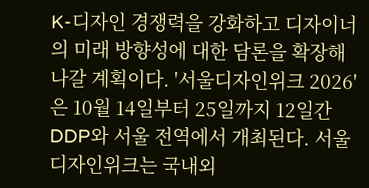K-디자인 경쟁력을 강화하고 디자이너의 미래 방향성에 대한 담론을 확장해 나갈 계획이다. '서울디자인위크 2026'은 10월 14일부터 25일까지 12일간 DDP와 서울 전역에서 개최된다. 서울디자인위크는 국내외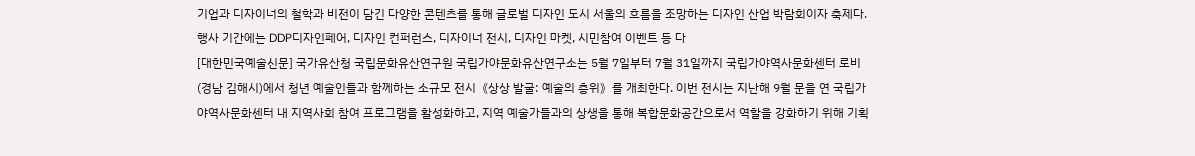기업과 디자이너의 철학과 비전이 담긴 다양한 콘텐츠를 통해 글로벌 디자인 도시 서울의 흐름을 조망하는 디자인 산업 박람회이자 축제다. 행사 기간에는 DDP디자인페어, 디자인 컨퍼런스, 디자이너 전시, 디자인 마켓, 시민참여 이벤트 등 다
[대한민국예술신문] 국가유산청 국립문화유산연구원 국립가야문화유산연구소는 5월 7일부터 7월 31일까지 국립가야역사문화센터 로비(경남 김해시)에서 청년 예술인들과 함께하는 소규모 전시《상상 발굴: 예술의 층위》를 개최한다. 이번 전시는 지난해 9월 문을 연 국립가야역사문화센터 내 지역사회 참여 프로그램을 활성화하고, 지역 예술가들과의 상생을 통해 복합문화공간으로서 역할을 강화하기 위해 기획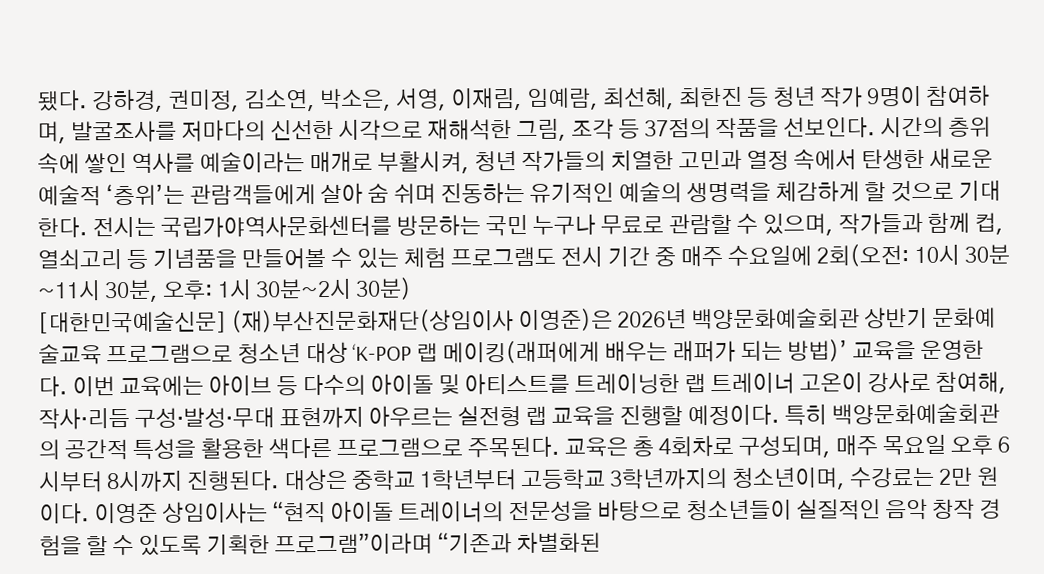됐다. 강하경, 권미정, 김소연, 박소은, 서영, 이재림, 임예람, 최선혜, 최한진 등 청년 작가 9명이 참여하며, 발굴조사를 저마다의 신선한 시각으로 재해석한 그림, 조각 등 37점의 작품을 선보인다. 시간의 층위 속에 쌓인 역사를 예술이라는 매개로 부활시켜, 청년 작가들의 치열한 고민과 열정 속에서 탄생한 새로운 예술적 ‘층위’는 관람객들에게 살아 숨 쉬며 진동하는 유기적인 예술의 생명력을 체감하게 할 것으로 기대한다. 전시는 국립가야역사문화센터를 방문하는 국민 누구나 무료로 관람할 수 있으며, 작가들과 함께 컵, 열쇠고리 등 기념품을 만들어볼 수 있는 체험 프로그램도 전시 기간 중 매주 수요일에 2회(오전: 10시 30분~11시 30분, 오후: 1시 30분~2시 30분)
[대한민국예술신문] (재)부산진문화재단(상임이사 이영준)은 2026년 백양문화예술회관 상반기 문화예술교육 프로그램으로 청소년 대상 ‘K-POP 랩 메이킹(래퍼에게 배우는 래퍼가 되는 방법)’ 교육을 운영한다. 이번 교육에는 아이브 등 다수의 아이돌 및 아티스트를 트레이닝한 랩 트레이너 고온이 강사로 참여해, 작사·리듬 구성·발성·무대 표현까지 아우르는 실전형 랩 교육을 진행할 예정이다. 특히 백양문화예술회관의 공간적 특성을 활용한 색다른 프로그램으로 주목된다. 교육은 총 4회차로 구성되며, 매주 목요일 오후 6시부터 8시까지 진행된다. 대상은 중학교 1학년부터 고등학교 3학년까지의 청소년이며, 수강료는 2만 원이다. 이영준 상임이사는 “현직 아이돌 트레이너의 전문성을 바탕으로 청소년들이 실질적인 음악 창작 경험을 할 수 있도록 기획한 프로그램”이라며 “기존과 차별화된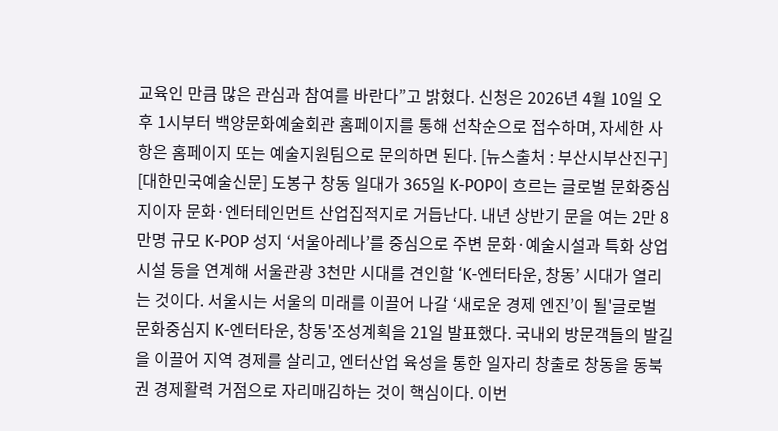교육인 만큼 많은 관심과 참여를 바란다”고 밝혔다. 신청은 2026년 4월 10일 오후 1시부터 백양문화예술회관 홈페이지를 통해 선착순으로 접수하며, 자세한 사항은 홈페이지 또는 예술지원팀으로 문의하면 된다. [뉴스출처 : 부산시부산진구]
[대한민국예술신문] 도봉구 창동 일대가 365일 K-POP이 흐르는 글로벌 문화중심지이자 문화·엔터테인먼트 산업집적지로 거듭난다. 내년 상반기 문을 여는 2만 8만명 규모 K-POP 성지 ‘서울아레나’를 중심으로 주변 문화·예술시설과 특화 상업시설 등을 연계해 서울관광 3천만 시대를 견인할 ‘K-엔터타운, 창동’ 시대가 열리는 것이다. 서울시는 서울의 미래를 이끌어 나갈 ‘새로운 경제 엔진’이 될'글로벌 문화중심지 K-엔터타운, 창동'조성계획을 21일 발표했다. 국내외 방문객들의 발길을 이끌어 지역 경제를 살리고, 엔터산업 육성을 통한 일자리 창출로 창동을 동북권 경제활력 거점으로 자리매김하는 것이 핵심이다. 이번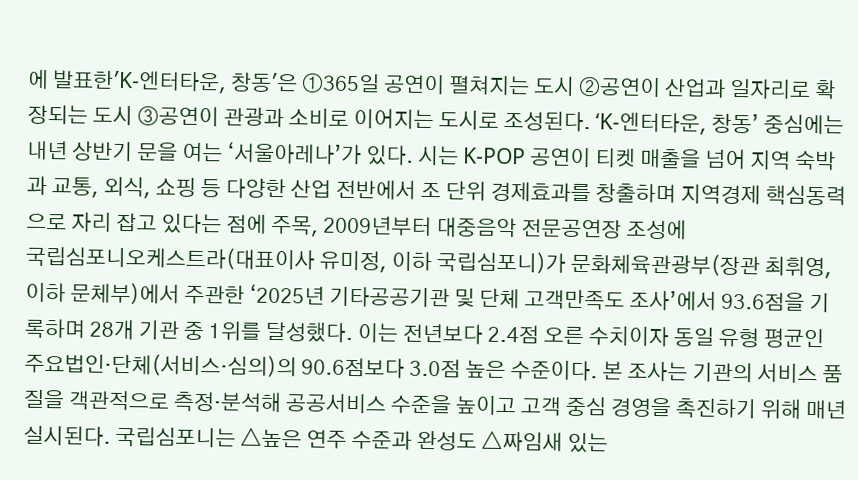에 발표한'K-엔터타운, 창동'은 ①365일 공연이 펼쳐지는 도시 ②공연이 산업과 일자리로 확장되는 도시 ③공연이 관광과 소비로 이어지는 도시로 조성된다. ‘K-엔터타운, 창동’ 중심에는 내년 상반기 문을 여는 ‘서울아레나’가 있다. 시는 K-POP 공연이 티켓 매출을 넘어 지역 숙박과 교통, 외식, 쇼핑 등 다양한 산업 전반에서 조 단위 경제효과를 창출하며 지역경제 핵심동력으로 자리 잡고 있다는 점에 주목, 2009년부터 대중음악 전문공연장 조성에
국립심포니오케스트라(대표이사 유미정, 이하 국립심포니)가 문화체육관광부(장관 최휘영, 이하 문체부)에서 주관한 ‘2025년 기타공공기관 및 단체 고객만족도 조사’에서 93.6점을 기록하며 28개 기관 중 1위를 달성했다. 이는 전년보다 2.4점 오른 수치이자 동일 유형 평균인 주요법인·단체(서비스·심의)의 90.6점보다 3.0점 높은 수준이다. 본 조사는 기관의 서비스 품질을 객관적으로 측정·분석해 공공서비스 수준을 높이고 고객 중심 경영을 촉진하기 위해 매년 실시된다. 국립심포니는 △높은 연주 수준과 완성도 △짜임새 있는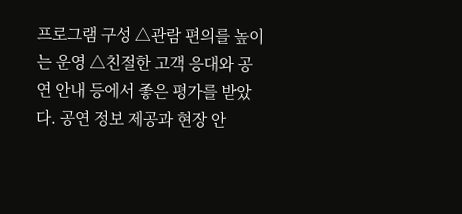프로그램 구성 △관람 편의를 높이는 운영 △친절한 고객 응대와 공연 안내 등에서 좋은 평가를 받았다. 공연 정보 제공과 현장 안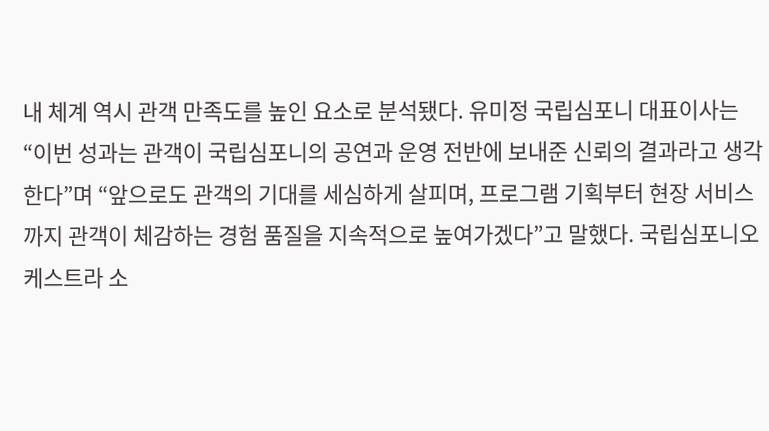내 체계 역시 관객 만족도를 높인 요소로 분석됐다. 유미정 국립심포니 대표이사는 “이번 성과는 관객이 국립심포니의 공연과 운영 전반에 보내준 신뢰의 결과라고 생각한다”며 “앞으로도 관객의 기대를 세심하게 살피며, 프로그램 기획부터 현장 서비스까지 관객이 체감하는 경험 품질을 지속적으로 높여가겠다”고 말했다. 국립심포니오케스트라 소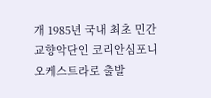개 1985년 국내 최초 민간 교향악단인 코리안심포니오케스트라로 출발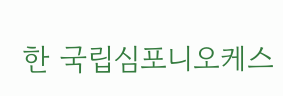한 국립심포니오케스